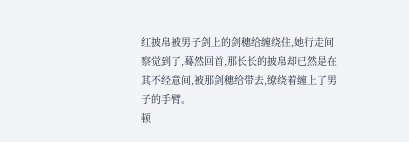红披帛被男子剑上的剑穗给缠绕住,她行走间察觉到了,蓦然回首,那长长的披帛却已然是在其不经意间,被那剑穗给带去,缭绕着缠上了男子的手臂。
顿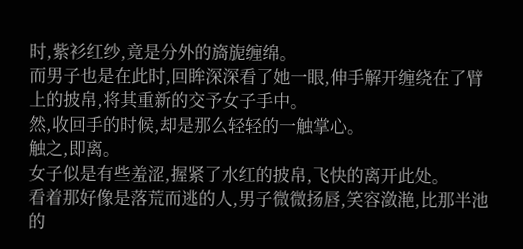时,紫衫红纱,竟是分外的旖旎缠绵。
而男子也是在此时,回眸深深看了她一眼,伸手解开缠绕在了臂上的披帛,将其重新的交予女子手中。
然,收回手的时候,却是那么轻轻的一触掌心。
触之,即离。
女子似是有些羞涩,握紧了水红的披帛,飞快的离开此处。
看着那好像是落荒而逃的人,男子微微扬唇,笑容潋滟,比那半池的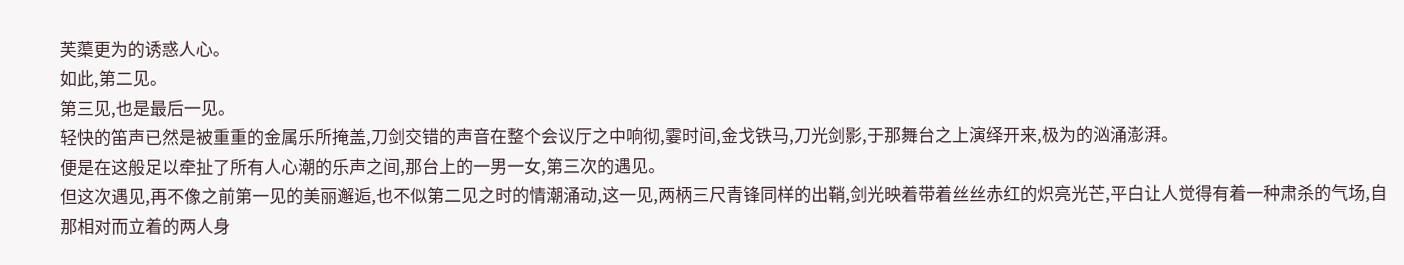芙蕖更为的诱惑人心。
如此,第二见。
第三见,也是最后一见。
轻快的笛声已然是被重重的金属乐所掩盖,刀剑交错的声音在整个会议厅之中响彻,霎时间,金戈铁马,刀光剑影,于那舞台之上演绎开来,极为的汹涌澎湃。
便是在这般足以牵扯了所有人心潮的乐声之间,那台上的一男一女,第三次的遇见。
但这次遇见,再不像之前第一见的美丽邂逅,也不似第二见之时的情潮涌动,这一见,两柄三尺青锋同样的出鞘,剑光映着带着丝丝赤红的炽亮光芒,平白让人觉得有着一种肃杀的气场,自那相对而立着的两人身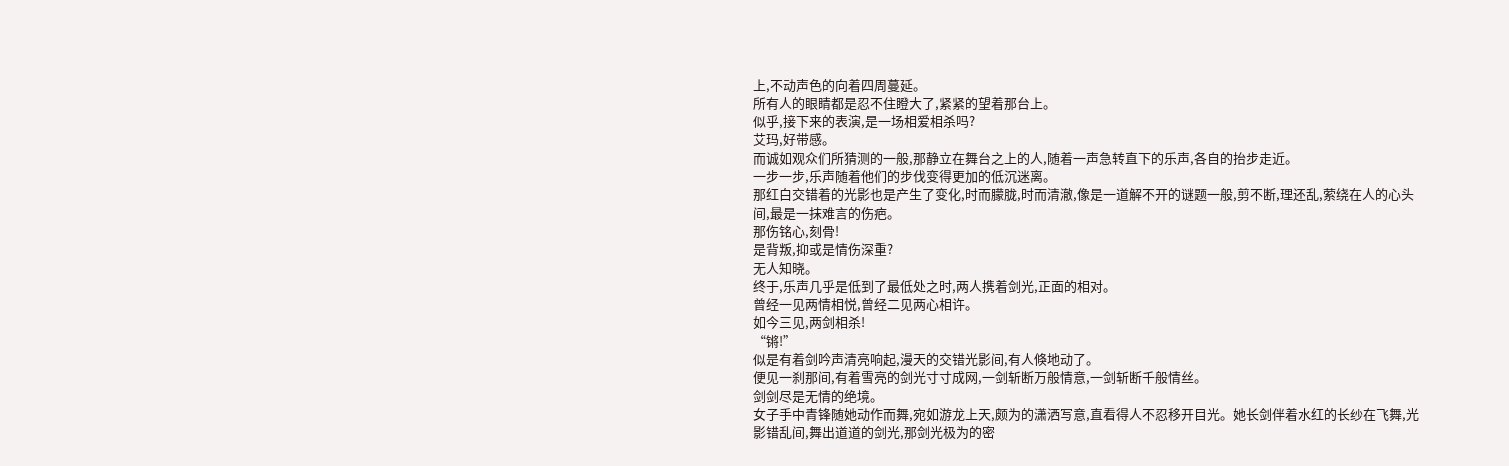上,不动声色的向着四周蔓延。
所有人的眼睛都是忍不住瞪大了,紧紧的望着那台上。
似乎,接下来的表演,是一场相爱相杀吗?
艾玛,好带感。
而诚如观众们所猜测的一般,那静立在舞台之上的人,随着一声急转直下的乐声,各自的抬步走近。
一步一步,乐声随着他们的步伐变得更加的低沉迷离。
那红白交错着的光影也是产生了变化,时而朦胧,时而清澈,像是一道解不开的谜题一般,剪不断,理还乱,萦绕在人的心头间,最是一抹难言的伤疤。
那伤铭心,刻骨!
是背叛,抑或是情伤深重?
无人知晓。
终于,乐声几乎是低到了最低处之时,两人携着剑光,正面的相对。
曾经一见两情相悦,曾经二见两心相许。
如今三见,两剑相杀!
“锵!”
似是有着剑吟声清亮响起,漫天的交错光影间,有人倏地动了。
便见一刹那间,有着雪亮的剑光寸寸成网,一剑斩断万般情意,一剑斩断千般情丝。
剑剑尽是无情的绝境。
女子手中青锋随她动作而舞,宛如游龙上天,颇为的潇洒写意,直看得人不忍移开目光。她长剑伴着水红的长纱在飞舞,光影错乱间,舞出道道的剑光,那剑光极为的密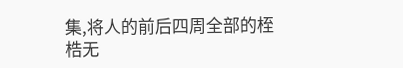集,将人的前后四周全部的桎梏无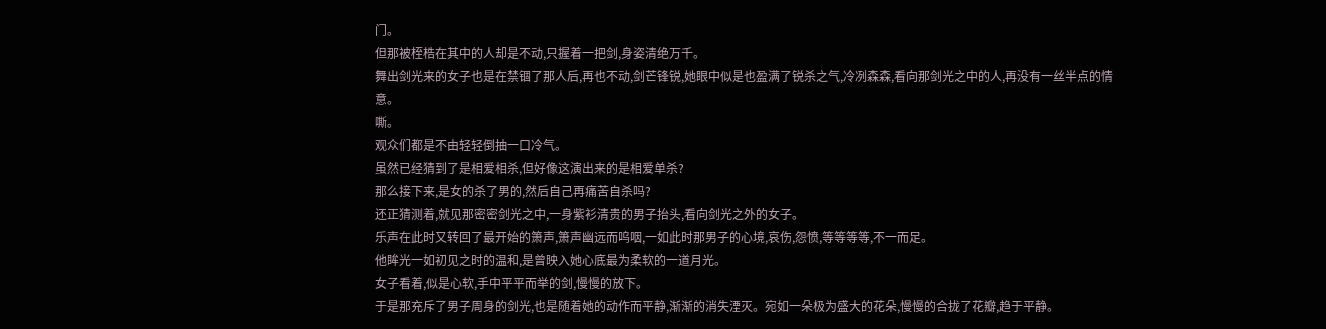门。
但那被桎梏在其中的人却是不动,只握着一把剑,身姿清绝万千。
舞出剑光来的女子也是在禁锢了那人后,再也不动,剑芒锋锐,她眼中似是也盈满了锐杀之气,冷冽森森,看向那剑光之中的人,再没有一丝半点的情意。
嘶。
观众们都是不由轻轻倒抽一口冷气。
虽然已经猜到了是相爱相杀,但好像这演出来的是相爱单杀?
那么接下来,是女的杀了男的,然后自己再痛苦自杀吗?
还正猜测着,就见那密密剑光之中,一身紫衫清贵的男子抬头,看向剑光之外的女子。
乐声在此时又转回了最开始的箫声,箫声幽远而呜咽,一如此时那男子的心境,哀伤,怨愤,等等等等,不一而足。
他眸光一如初见之时的温和,是曾映入她心底最为柔软的一道月光。
女子看着,似是心软,手中平平而举的剑,慢慢的放下。
于是那充斥了男子周身的剑光,也是随着她的动作而平静,渐渐的消失湮灭。宛如一朵极为盛大的花朵,慢慢的合拢了花瓣,趋于平静。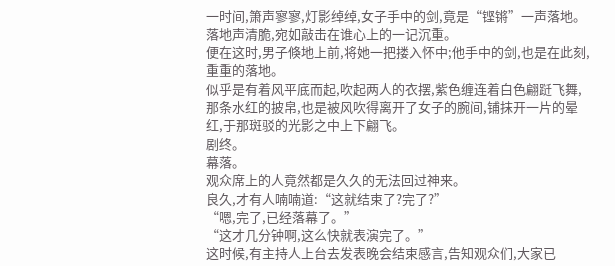一时间,箫声寥寥,灯影绰绰,女子手中的剑,竟是“铿锵”一声落地。
落地声清脆,宛如敲击在谁心上的一记沉重。
便在这时,男子倏地上前,将她一把搂入怀中;他手中的剑,也是在此刻,重重的落地。
似乎是有着风平底而起,吹起两人的衣摆,紫色缠连着白色翩跹飞舞,那条水红的披帛,也是被风吹得离开了女子的腕间,铺抹开一片的晕红,于那斑驳的光影之中上下翩飞。
剧终。
幕落。
观众席上的人竟然都是久久的无法回过神来。
良久,才有人喃喃道:“这就结束了?完了?”
“嗯,完了,已经落幕了。”
“这才几分钟啊,这么快就表演完了。”
这时候,有主持人上台去发表晚会结束感言,告知观众们,大家已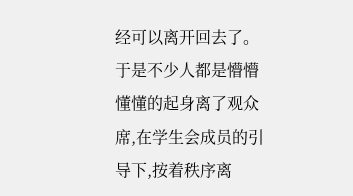经可以离开回去了。
于是不少人都是懵懵懂懂的起身离了观众席,在学生会成员的引导下,按着秩序离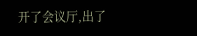开了会议厅,出了